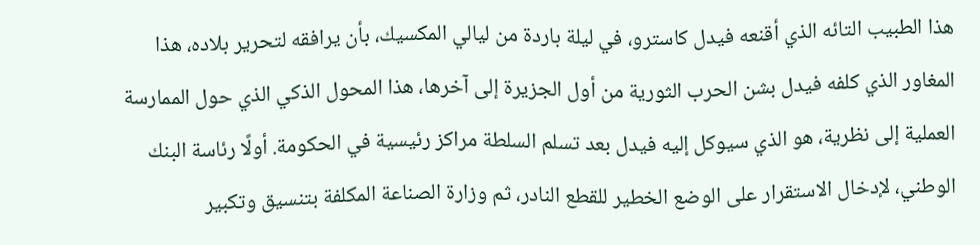هذا الطبيب التائه الذي أقنعه فيدل كاسترو، في ليلة باردة من ليالي المكسيك، بأن يرافقه لتحرير بلاده، هذا المغاور الذي كلفه فيدل بشن الحرب الثورية من أول الجزيرة إلى آخرها، هذا المحول الذكي الذي حول الممارسة العملية إلى نظرية، هو الذي سيوكل إليه فيدل بعد تسلم السلطة مراكز رئيسية في الحكومة. أولًا رئاسة البنك الوطني، لإدخال الاستقرار على الوضع الخطير للقطع النادر، ثم وزارة الصناعة المكلفة بتنسيق وتكبير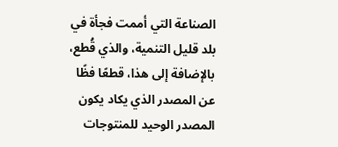الصناعة التي أممت فجأة في بلد قليل التنمية، والذي قُطع، بالإضافة إلى هذا، قطعًا فظًا عن المصدر الذي يكاد يكون المصدر الوحيد للمنتوجات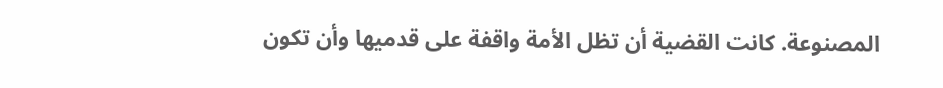المصنوعة. كانت القضية أن تظل الأمة واقفة على قدميها وأن تكون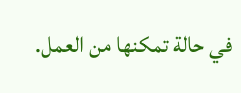في حالة تمكنها من العمل.